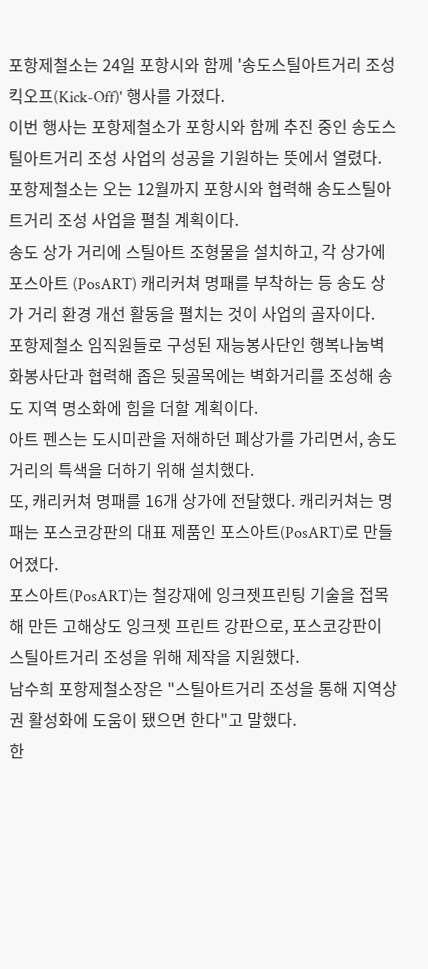포항제철소는 24일 포항시와 함께 '송도스틸아트거리 조성 킥오프(Kick-Off)' 행사를 가졌다.
이번 행사는 포항제철소가 포항시와 함께 추진 중인 송도스틸아트거리 조성 사업의 성공을 기원하는 뜻에서 열렸다.
포항제철소는 오는 12월까지 포항시와 협력해 송도스틸아트거리 조성 사업을 펼칠 계획이다.
송도 상가 거리에 스틸아트 조형물을 설치하고, 각 상가에 포스아트 (PosART) 캐리커쳐 명패를 부착하는 등 송도 상가 거리 환경 개선 활동을 펼치는 것이 사업의 골자이다.
포항제철소 임직원들로 구성된 재능봉사단인 행복나눔벽화봉사단과 협력해 좁은 뒷골목에는 벽화거리를 조성해 송도 지역 명소화에 힘을 더할 계획이다.
아트 펜스는 도시미관을 저해하던 폐상가를 가리면서, 송도 거리의 특색을 더하기 위해 설치했다.
또, 캐리커쳐 명패를 16개 상가에 전달했다. 캐리커쳐는 명패는 포스코강판의 대표 제품인 포스아트(PosART)로 만들어졌다.
포스아트(PosART)는 철강재에 잉크젯프린팅 기술을 접목해 만든 고해상도 잉크젯 프린트 강판으로, 포스코강판이 스틸아트거리 조성을 위해 제작을 지원했다.
남수희 포항제철소장은 "스틸아트거리 조성을 통해 지역상권 활성화에 도움이 됐으면 한다"고 말했다.
한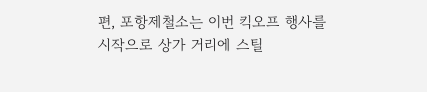편, 포항제철소는 이번 킥오프 행사를 시작으로 상가 거리에 스틸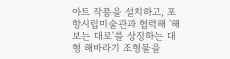아트 작품을 설치하고, 포항시립미술관과 협력해 '해보는 대로'를 상징하는 대형 해바라기 조형물을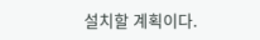설치할 계획이다.